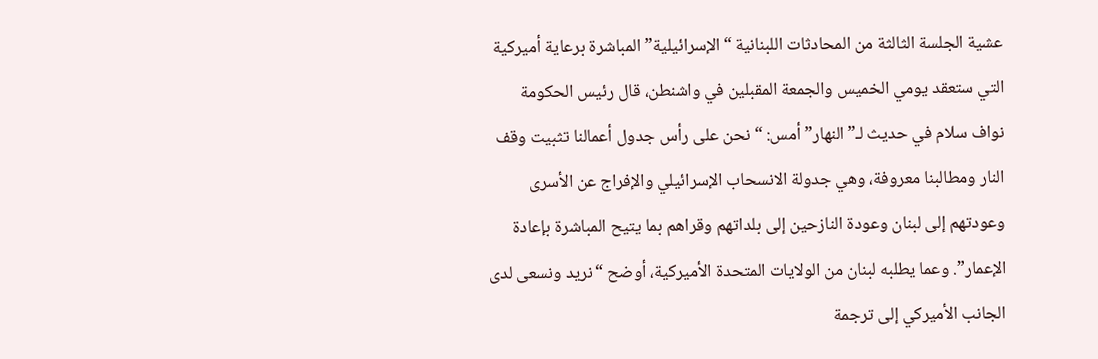عشية الجلسة الثالثة من المحادثات اللبنانية “الإسرائيلية” المباشرة برعاية أميركية التي ستعقد يومي الخميس والجمعة المقبلين في واشنطن، قال رئيس الحكومة نواف سلام في حديث لـ”النهار” أمس: “نحن على رأس جدول أعمالنا تثبيت وقف النار ومطالبنا معروفة، وهي جدولة الانسحاب الإسرائيلي والإفراج عن الأسرى وعودتهم إلى لبنان وعودة النازحين إلى بلداتهم وقراهم بما يتيح المباشرة بإعادة الإعمار”. وعما يطلبه لبنان من الولايات المتحدة الأميركية، أوضح “نريد ونسعى لدى الجانب الأميركي إلى ترجمة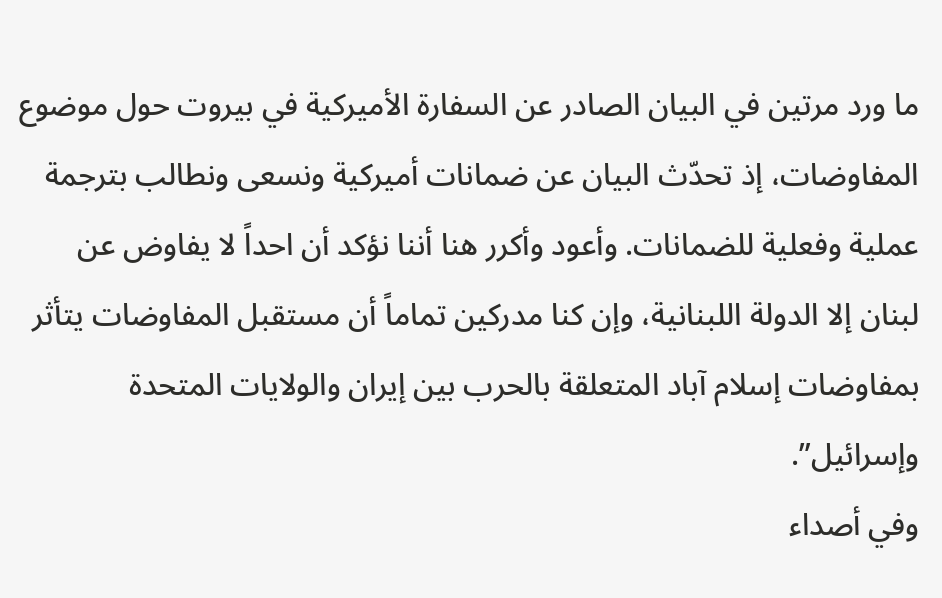ما ورد مرتين في البيان الصادر عن السفارة الأميركية في بيروت حول موضوع المفاوضات، إذ تحدّث البيان عن ضمانات أميركية ونسعى ونطالب بترجمة عملية وفعلية للضمانات. وأعود وأكرر هنا أننا نؤكد أن احداً لا يفاوض عن لبنان إلا الدولة اللبنانية، وإن كنا مدركين تماماً أن مستقبل المفاوضات يتأثر بمفاوضات إسلام آباد المتعلقة بالحرب بين إيران والولايات المتحدة وإسرائيل”.
وفي أصداء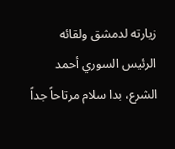زيارته لدمشق ولقائه الرئيس السوري أحمد الشرع، بدا سلام مرتاحاً جداً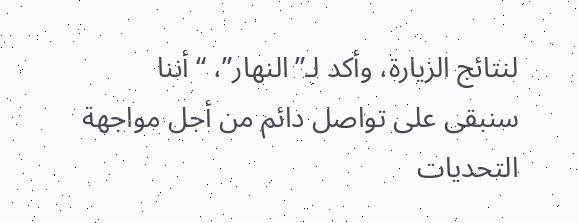لنتائج الزيارة، وأكد لـ”النهار”، “أننا سنبقى على تواصل دائم من أجل مواجهة التحديات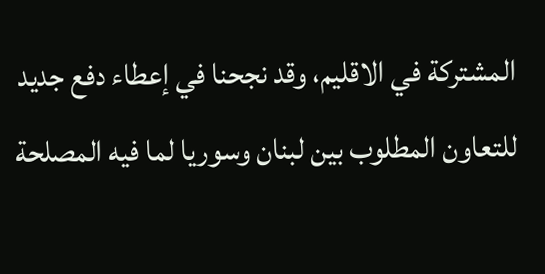المشتركة في الاقليم، وقد نجحنا في إعطاء دفع جديد للتعاون المطلوب بين لبنان وسوريا لما فيه المصلحة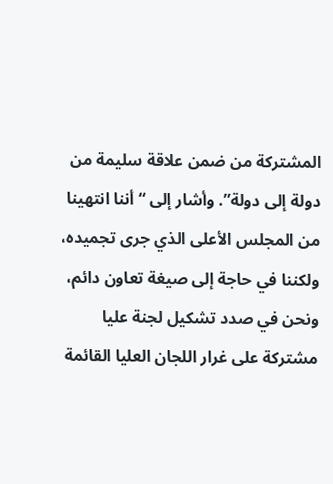المشتركة من ضمن علاقة سليمة من دولة إلى دولة”. وأشار إلى “أننا انتهينا من المجلس الأعلى الذي جرى تجميده، ولكننا في حاجة إلى صيغة تعاون دائم، ونحن في صدد تشكيل لجنة عليا مشتركة على غرار اللجان العليا القائمة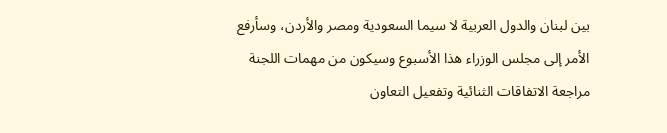بين لبنان والدول العربية لا سيما السعودية ومصر والأردن، وسأرفع الأمر إلى مجلس الوزراء هذا الأسبوع وسيكون من مهمات اللجنة مراجعة الاتفاقات الثنائية وتفعيل التعاون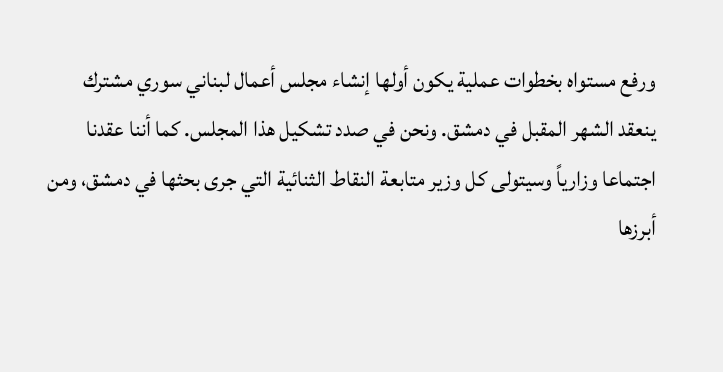ورفع مستواه بخطوات عملية يكون أولها إنشاء مجلس أعمال لبناني سوري مشترك ينعقد الشهر المقبل في دمشق. ونحن في صدد تشكيل هذا المجلس. كما أننا عقدنا اجتماعا وزارياً وسيتولى كل وزير متابعة النقاط الثنائية التي جرى بحثها في دمشق، ومن أبرزها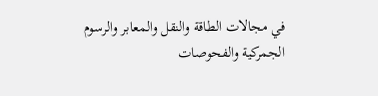في مجالات الطاقة والنقل والمعابر والرسوم الجمركية والفحوصات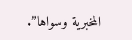المخبرية وسواها”.